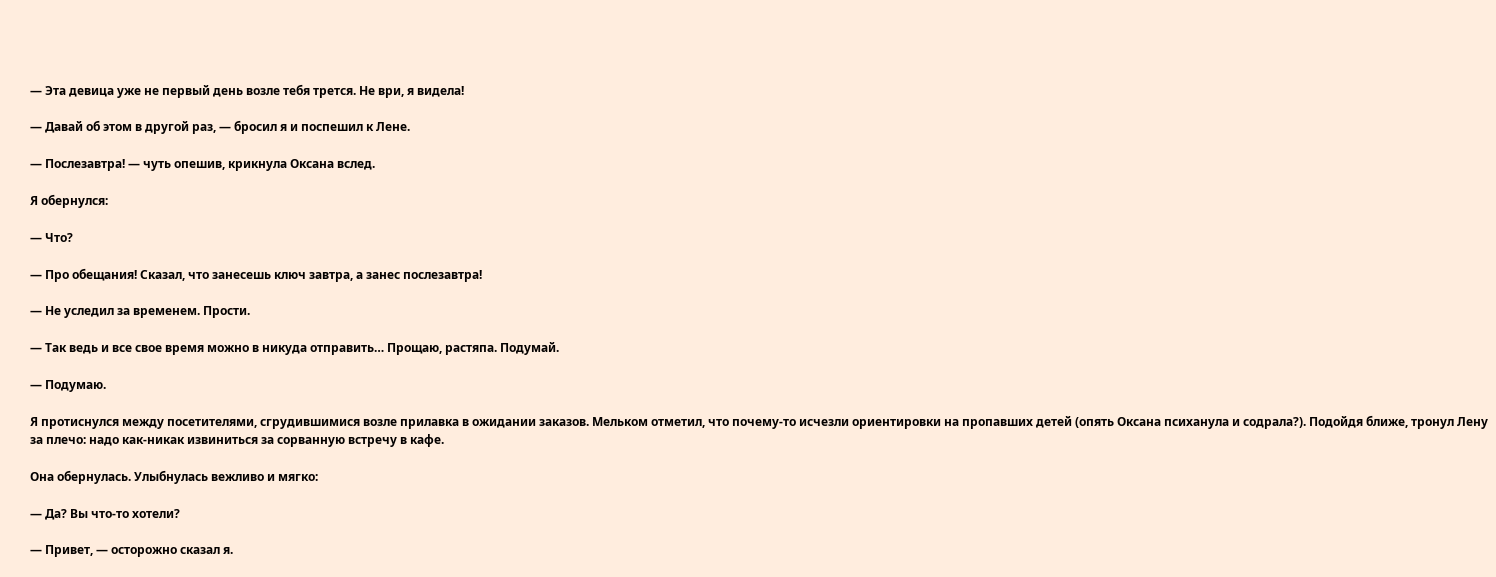— Эта девица уже не первый день возле тебя трется. Не ври, я видела!

— Давай об этом в другой раз, — бросил я и поспешил к Лене.

— Послезавтра! — чуть опешив, крикнула Оксана вслед.

Я обернулся:

— Что?

— Про обещания! Сказал, что занесешь ключ завтра, а занес послезавтра!

— Не уследил за временем. Прости.

— Так ведь и все свое время можно в никуда отправить… Прощаю, растяпа. Подумай.

— Подумаю.

Я протиснулся между посетителями, сгрудившимися возле прилавка в ожидании заказов. Мельком отметил, что почему-то исчезли ориентировки на пропавших детей (опять Оксана психанула и содрала?). Подойдя ближе, тронул Лену за плечо: надо как-никак извиниться за сорванную встречу в кафе.

Она обернулась. Улыбнулась вежливо и мягко:

— Да? Вы что-то хотели?

— Привет, — осторожно сказал я.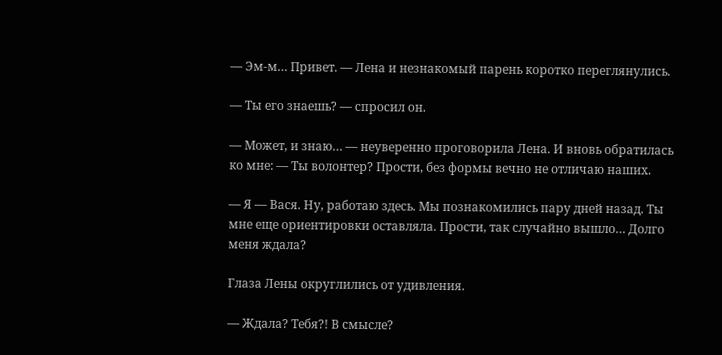— Эм-м… Привет. — Лена и незнакомый парень коротко переглянулись.

— Ты его знаешь? — спросил он.

— Может, и знаю… — неуверенно проговорила Лена. И вновь обратилась ко мне: — Ты волонтер? Прости, без формы вечно не отличаю наших.

— Я — Вася. Ну, работаю здесь. Мы познакомились пару дней назад. Ты мне еще ориентировки оставляла. Прости, так случайно вышло… Долго меня ждала?

Глаза Лены округлились от удивления.

— Ждала? Тебя?! В смысле?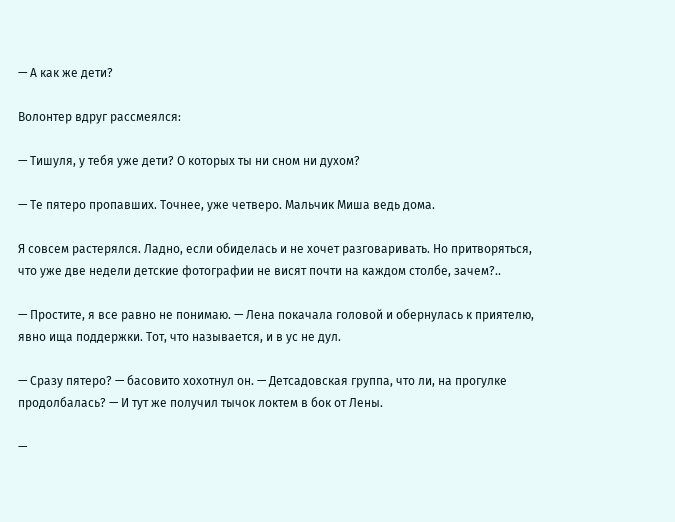— А как же дети?

Волонтер вдруг рассмеялся:

— Тишуля, у тебя уже дети? О которых ты ни сном ни духом?

— Те пятеро пропавших. Точнее, уже четверо. Мальчик Миша ведь дома.

Я совсем растерялся. Ладно, если обиделась и не хочет разговаривать. Но притворяться, что уже две недели детские фотографии не висят почти на каждом столбе, зачем?..

— Простите, я все равно не понимаю. — Лена покачала головой и обернулась к приятелю, явно ища поддержки. Тот, что называется, и в ус не дул.

— Сразу пятеро? — басовито хохотнул он. — Детсадовская группа, что ли, на прогулке продолбалась? — И тут же получил тычок локтем в бок от Лены.

—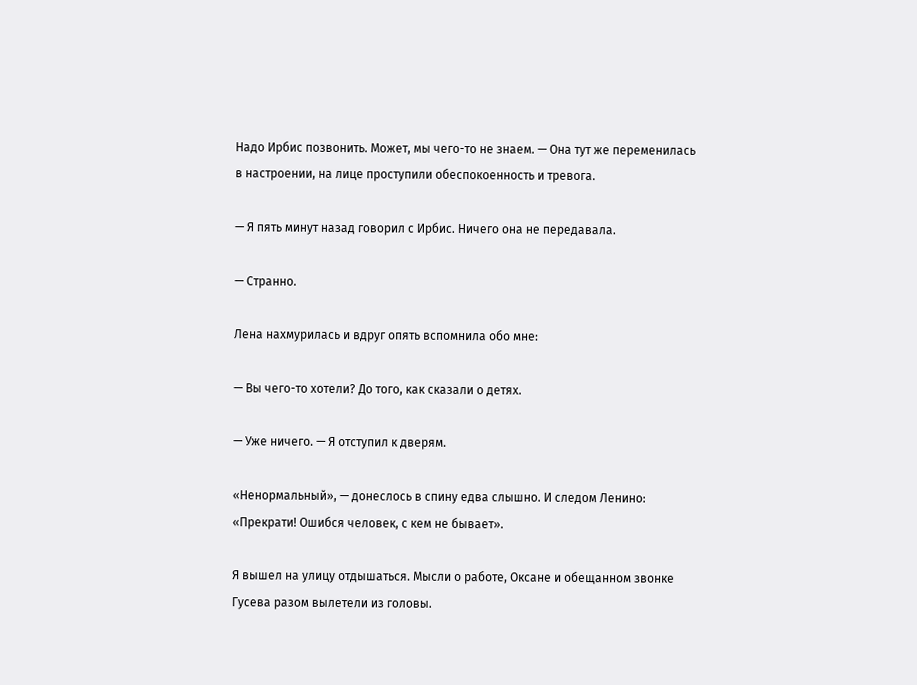Надо Ирбис позвонить. Может, мы чего-то не знаем. — Она тут же переменилась в настроении, на лице проступили обеспокоенность и тревога.

— Я пять минут назад говорил с Ирбис. Ничего она не передавала.

— Странно.

Лена нахмурилась и вдруг опять вспомнила обо мне:

— Вы чего-то хотели? До того, как сказали о детях.

— Уже ничего. — Я отступил к дверям.

«Ненормальный», — донеслось в спину едва слышно. И следом Ленино: «Прекрати! Ошибся человек, с кем не бывает».

Я вышел на улицу отдышаться. Мысли о работе, Оксане и обещанном звонке Гусева разом вылетели из головы.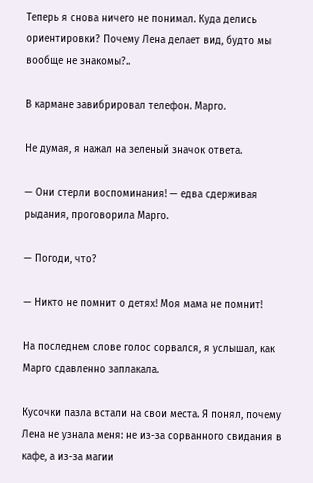Теперь я снова ничего не понимал. Куда делись ориентировки? Почему Лена делает вид, будто мы вообще не знакомы?..

В кармане завибрировал телефон. Марго.

Не думая, я нажал на зеленый значок ответа.

— Они стерли воспоминания! — едва сдерживая рыдания, проговорила Марго.

— Погоди, что?

— Никто не помнит о детях! Моя мама не помнит!

На последнем слове голос сорвался, я услышал, как Марго сдавленно заплакала.

Кусочки пазла встали на свои места. Я понял, почему Лена не узнала меня: не из-за сорванного свидания в кафе, а из-за магии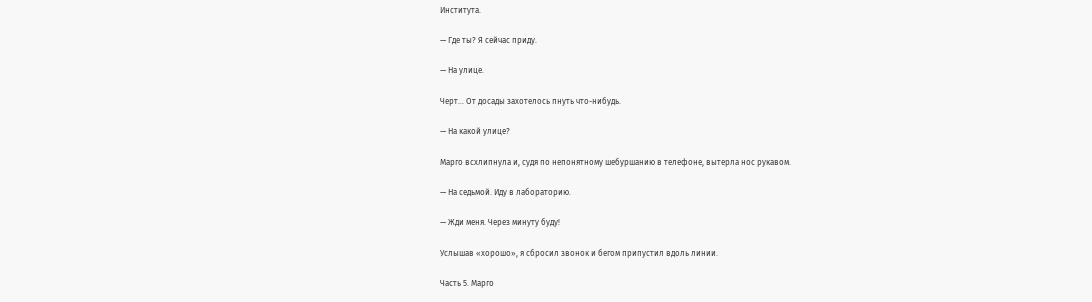Института.

— Где ты? Я сейчас приду.

— На улице.

Черт… От досады захотелось пнуть что-нибудь.

— На какой улице?

Марго всхлипнула и, судя по непонятному шебуршанию в телефоне, вытерла нос рукавом.

— На седьмой. Иду в лабораторию.

— Жди меня. Через минуту буду!

Услышав «хорошо», я сбросил звонок и бегом припустил вдоль линии.

Часть 5. Марго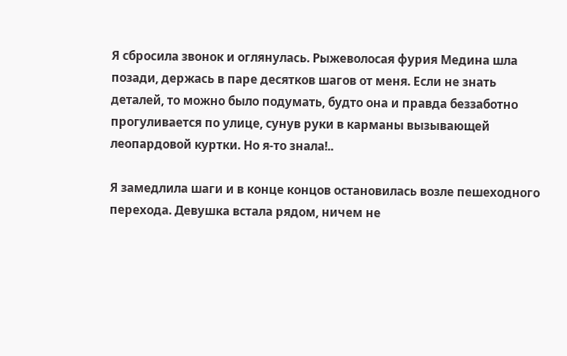Я сбросила звонок и оглянулась. Рыжеволосая фурия Медина шла позади, держась в паре десятков шагов от меня. Если не знать деталей, то можно было подумать, будто она и правда беззаботно прогуливается по улице, сунув руки в карманы вызывающей леопардовой куртки. Но я-то знала!..

Я замедлила шаги и в конце концов остановилась возле пешеходного перехода. Девушка встала рядом, ничем не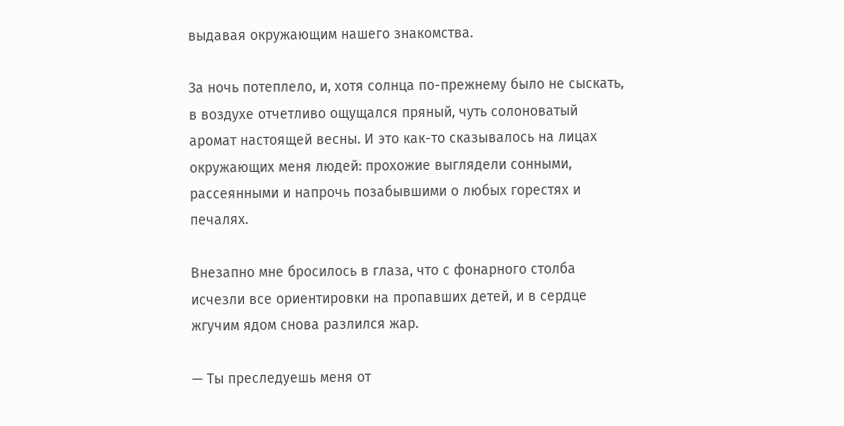выдавая окружающим нашего знакомства.

За ночь потеплело, и, хотя солнца по-прежнему было не сыскать, в воздухе отчетливо ощущался пряный, чуть солоноватый аромат настоящей весны. И это как-то сказывалось на лицах окружающих меня людей: прохожие выглядели сонными, рассеянными и напрочь позабывшими о любых горестях и печалях.

Внезапно мне бросилось в глаза, что с фонарного столба исчезли все ориентировки на пропавших детей, и в сердце жгучим ядом снова разлился жар.

— Ты преследуешь меня от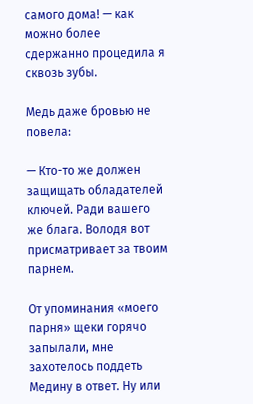самого дома! — как можно более сдержанно процедила я сквозь зубы.

Медь даже бровью не повела:

— Кто-то же должен защищать обладателей ключей. Ради вашего же блага. Володя вот присматривает за твоим парнем.

От упоминания «моего парня» щеки горячо запылали, мне захотелось поддеть Медину в ответ. Ну или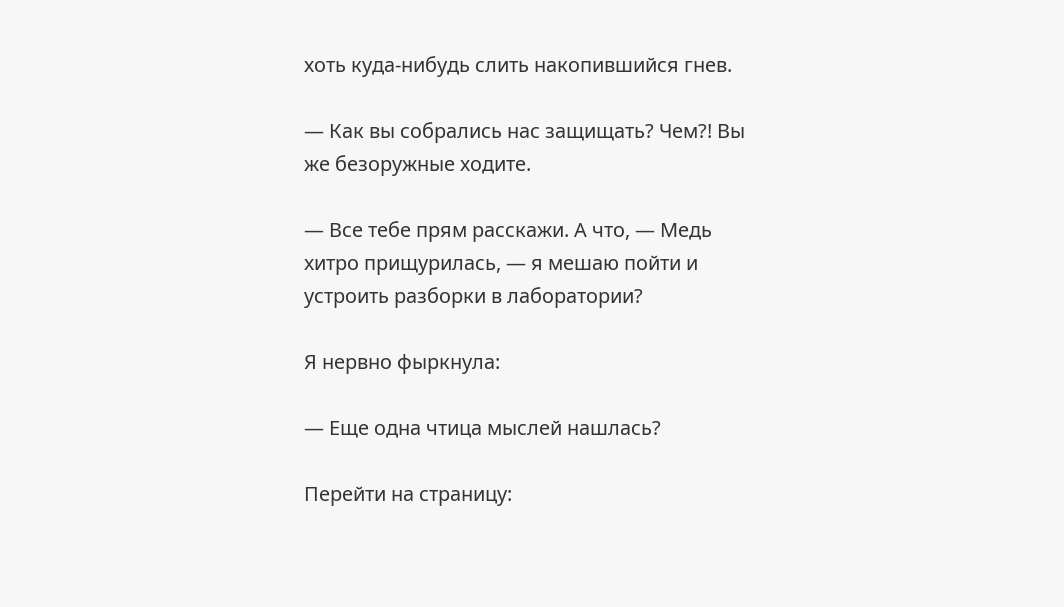хоть куда-нибудь слить накопившийся гнев.

— Как вы собрались нас защищать? Чем?! Вы же безоружные ходите.

— Все тебе прям расскажи. А что, — Медь хитро прищурилась, — я мешаю пойти и устроить разборки в лаборатории?

Я нервно фыркнула:

— Еще одна чтица мыслей нашлась?

Перейти на страницу: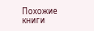Похожие книги